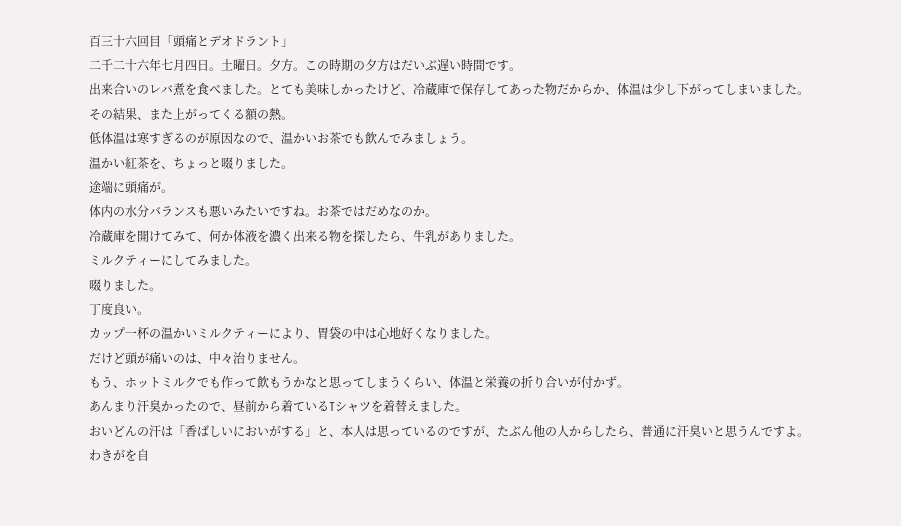百三十六回目「頭痛とデオドラント」
二千二十六年七月四日。土曜日。夕方。この時期の夕方はだいぶ遅い時間です。
出来合いのレバ煮を食べました。とても美味しかったけど、冷蔵庫で保存してあった物だからか、体温は少し下がってしまいました。
その結果、また上がってくる額の熱。
低体温は寒すぎるのが原因なので、温かいお茶でも飲んでみましょう。
温かい紅茶を、ちょっと啜りました。
途端に頭痛が。
体内の水分バランスも悪いみたいですね。お茶ではだめなのか。
冷蔵庫を開けてみて、何か体液を濃く出来る物を探したら、牛乳がありました。
ミルクティーにしてみました。
啜りました。
丁度良い。
カップ一杯の温かいミルクティーにより、胃袋の中は心地好くなりました。
だけど頭が痛いのは、中々治りません。
もう、ホットミルクでも作って飲もうかなと思ってしまうくらい、体温と栄養の折り合いが付かず。
あんまり汗臭かったので、昼前から着ているTシャツを着替えました。
おいどんの汗は「香ばしいにおいがする」と、本人は思っているのですが、たぶん他の人からしたら、普通に汗臭いと思うんですよ。
わきがを自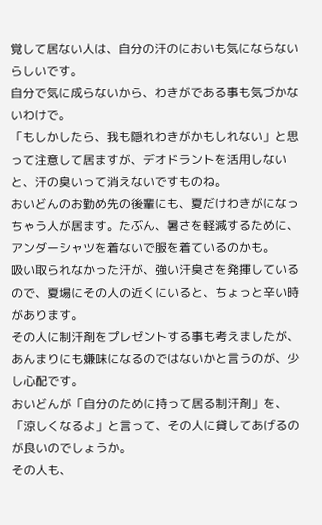覚して居ない人は、自分の汗のにおいも気にならないらしいです。
自分で気に成らないから、わきがである事も気づかないわけで。
「もしかしたら、我も隠れわきがかもしれない」と思って注意して居ますが、デオドラントを活用しないと、汗の臭いって消えないですものね。
おいどんのお勤め先の後輩にも、夏だけわきがになっちゃう人が居ます。たぶん、暑さを軽減するために、アンダーシャツを着ないで服を着ているのかも。
吸い取られなかった汗が、強い汗臭さを発揮しているので、夏場にその人の近くにいると、ちょっと辛い時があります。
その人に制汗剤をプレゼントする事も考えましたが、あんまりにも嫌味になるのではないかと言うのが、少し心配です。
おいどんが「自分のために持って居る制汗剤」を、「涼しくなるよ」と言って、その人に貸してあげるのが良いのでしょうか。
その人も、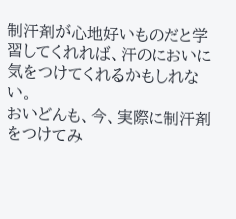制汗剤が心地好いものだと学習してくれれば、汗のにおいに気をつけてくれるかもしれない。
おいどんも、今、実際に制汗剤をつけてみ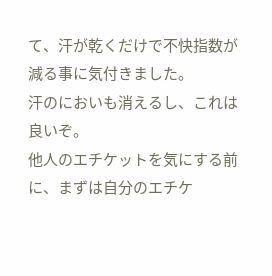て、汗が乾くだけで不快指数が減る事に気付きました。
汗のにおいも消えるし、これは良いぞ。
他人のエチケットを気にする前に、まずは自分のエチケ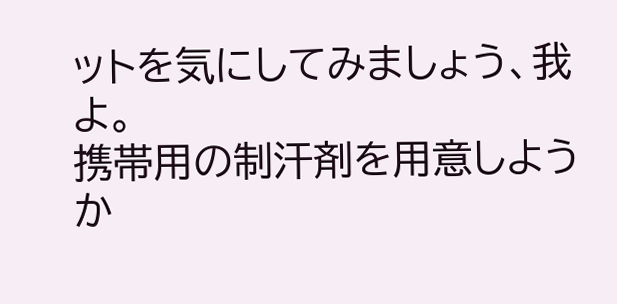ットを気にしてみましょう、我よ。
携帯用の制汗剤を用意しようか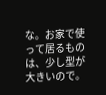な。お家で使って居るものは、少し型が大きいので。